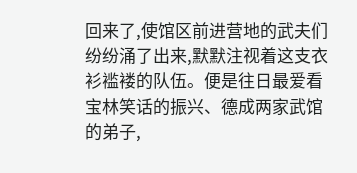回来了,使馆区前进营地的武夫们纷纷涌了出来,默默注视着这支衣衫褴褛的队伍。便是往日最爱看宝林笑话的振兴、德成两家武馆的弟子,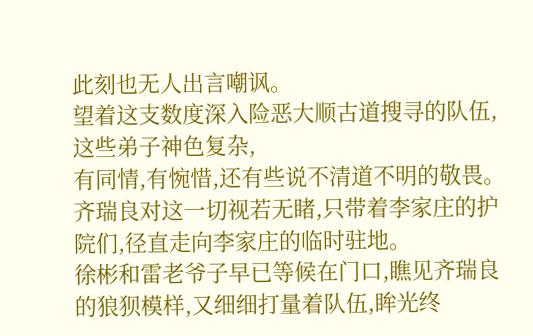此刻也无人出言嘲讽。
望着这支数度深入险恶大顺古道搜寻的队伍,这些弟子神色复杂,
有同情,有惋惜,还有些说不清道不明的敬畏。
齐瑞良对这一切视若无睹,只带着李家庄的护院们,径直走向李家庄的临时驻地。
徐彬和雷老爷子早已等候在门口,瞧见齐瑞良的狼狈模样,又细细打量着队伍,眸光终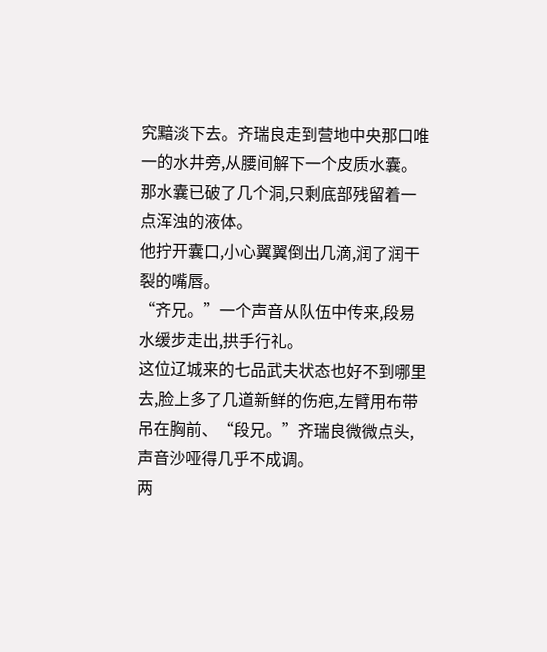究黯淡下去。齐瑞良走到营地中央那口唯一的水井旁,从腰间解下一个皮质水囊。
那水囊已破了几个洞,只剩底部残留着一点浑浊的液体。
他拧开囊口,小心翼翼倒出几滴,润了润干裂的嘴唇。
“齐兄。”一个声音从队伍中传来,段易水缓步走出,拱手行礼。
这位辽城来的七品武夫状态也好不到哪里去,脸上多了几道新鲜的伤疤,左臂用布带吊在胸前、“段兄。”齐瑞良微微点头,声音沙哑得几乎不成调。
两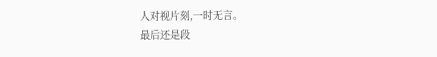人对视片刻,一时无言。
最后还是段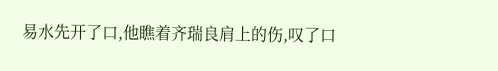易水先开了口,他瞧着齐瑞良肩上的伤,叹了口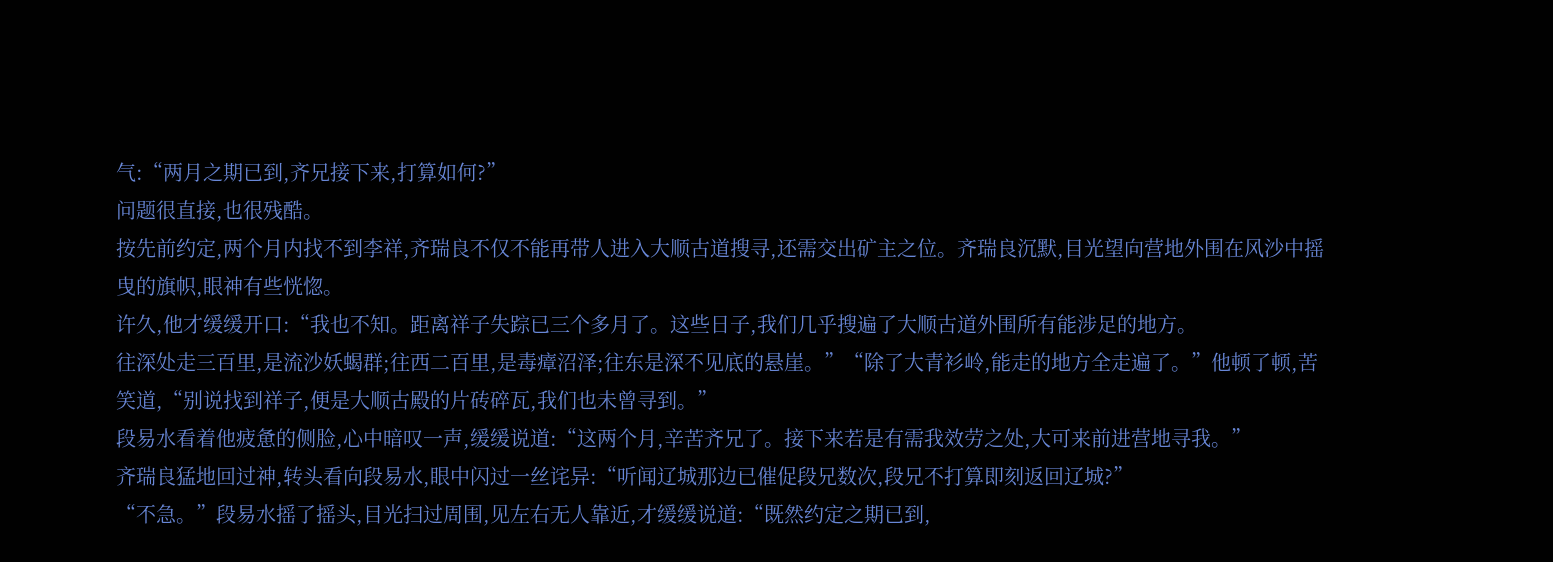气:“两月之期已到,齐兄接下来,打算如何?”
问题很直接,也很残酷。
按先前约定,两个月内找不到李祥,齐瑞良不仅不能再带人进入大顺古道搜寻,还需交出矿主之位。齐瑞良沉默,目光望向营地外围在风沙中摇曳的旗帜,眼神有些恍惚。
许久,他才缓缓开口:“我也不知。距离祥子失踪已三个多月了。这些日子,我们几乎搜遍了大顺古道外围所有能涉足的地方。
往深处走三百里,是流沙妖蝎群;往西二百里,是毒瘴沼泽;往东是深不见底的悬崖。”“除了大青衫岭,能走的地方全走遍了。”他顿了顿,苦笑道,“别说找到祥子,便是大顺古殿的片砖碎瓦,我们也未曾寻到。”
段易水看着他疲惫的侧脸,心中暗叹一声,缓缓说道:“这两个月,辛苦齐兄了。接下来若是有需我效劳之处,大可来前进营地寻我。”
齐瑞良猛地回过神,转头看向段易水,眼中闪过一丝诧异:“听闻辽城那边已催促段兄数次,段兄不打算即刻返回辽城?”
“不急。”段易水摇了摇头,目光扫过周围,见左右无人靠近,才缓缓说道:“既然约定之期已到,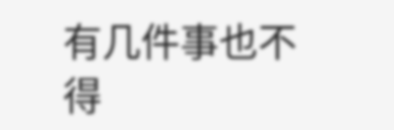有几件事也不得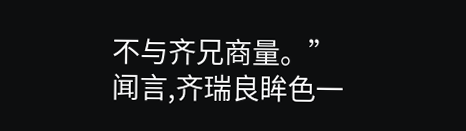不与齐兄商量。”
闻言,齐瑞良眸色一